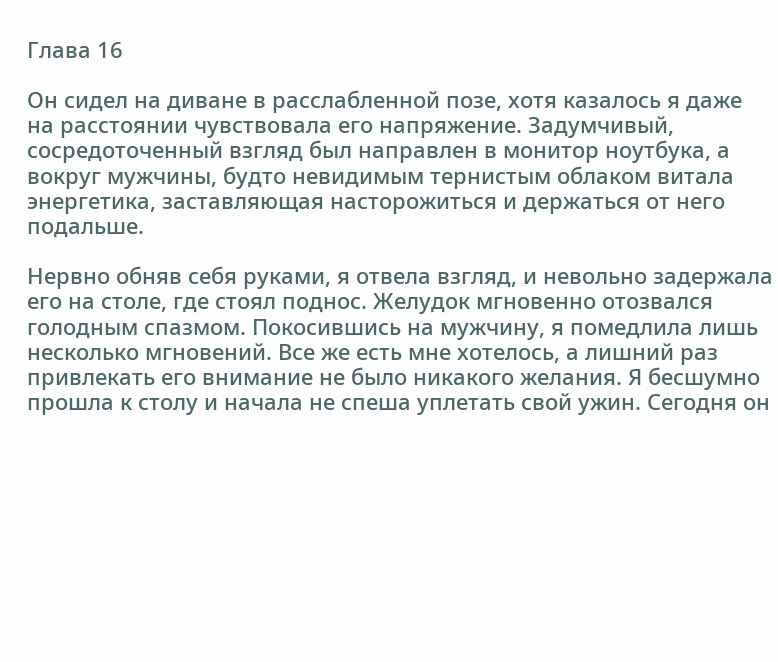Глава 16

Он сидел на диване в расслабленной позе, хотя казалось я даже на расстоянии чувствовала его напряжение. Задумчивый, сосредоточенный взгляд был направлен в монитор ноутбука, а вокруг мужчины, будто невидимым тернистым облаком витала энергетика, заставляющая насторожиться и держаться от него подальше.

Нервно обняв себя руками, я отвела взгляд, и невольно задержала его на столе, где стоял поднос. Желудок мгновенно отозвался голодным спазмом. Покосившись на мужчину, я помедлила лишь несколько мгновений. Все же есть мне хотелось, а лишний раз привлекать его внимание не было никакого желания. Я бесшумно прошла к столу и начала не спеша уплетать свой ужин. Сегодня он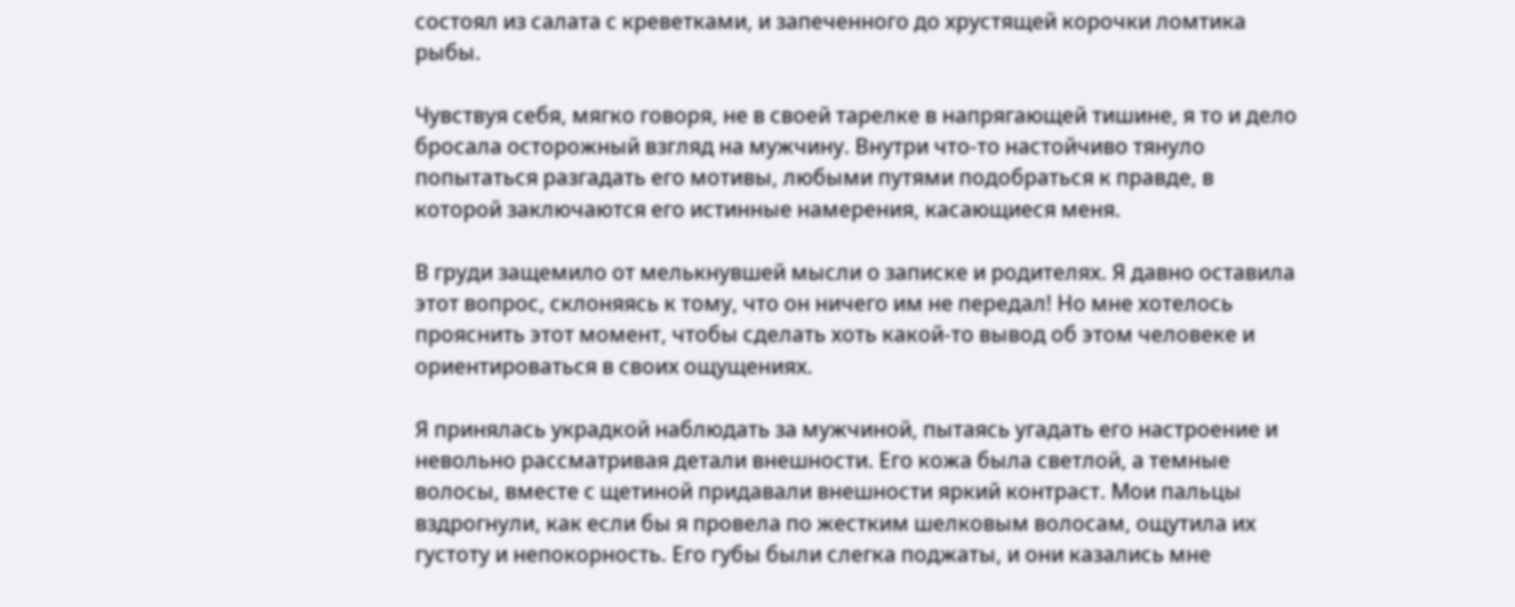состоял из салата с креветками, и запеченного до хрустящей корочки ломтика рыбы.

Чувствуя себя, мягко говоря, не в своей тарелке в напрягающей тишине, я то и дело бросала осторожный взгляд на мужчину. Внутри что-то настойчиво тянуло попытаться разгадать его мотивы, любыми путями подобраться к правде, в которой заключаются его истинные намерения, касающиеся меня.

В груди защемило от мелькнувшей мысли о записке и родителях. Я давно оставила этот вопрос, склоняясь к тому, что он ничего им не передал! Но мне хотелось прояснить этот момент, чтобы сделать хоть какой-то вывод об этом человеке и ориентироваться в своих ощущениях.

Я принялась украдкой наблюдать за мужчиной, пытаясь угадать его настроение и невольно рассматривая детали внешности. Его кожа была светлой, а темные волосы, вместе с щетиной придавали внешности яркий контраст. Мои пальцы вздрогнули, как если бы я провела по жестким шелковым волосам, ощутила их густоту и непокорность. Его губы были слегка поджаты, и они казались мне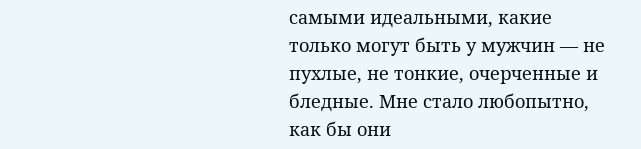самыми идеальными, какие только могут быть у мужчин — не пухлые, не тонкие, очерченные и бледные. Мне стало любопытно, как бы они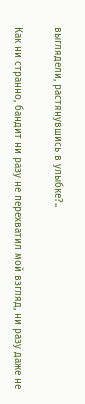выглядели, растянувшись в улыбке?..

Как ни странно, бандит ни разу не перехватил мой взгляд, ни разу даже не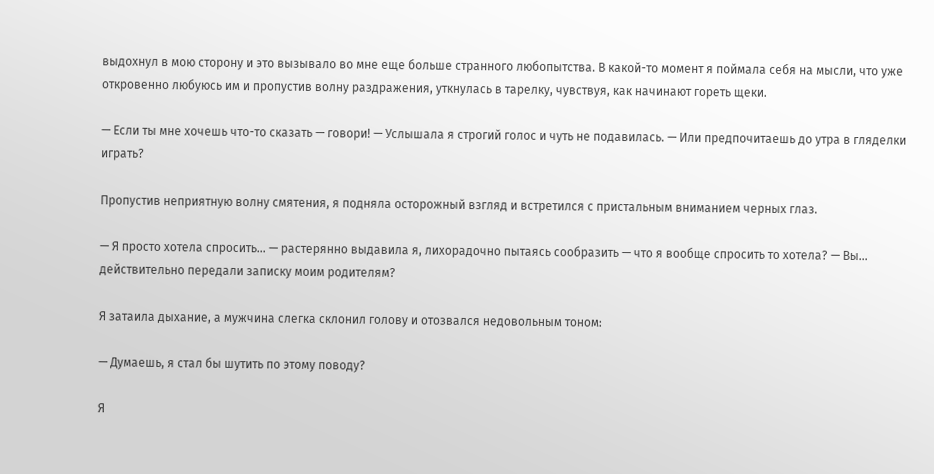выдохнул в мою сторону и это вызывало во мне еще больше странного любопытства. В какой-то момент я поймала себя на мысли, что уже откровенно любуюсь им и пропустив волну раздражения, уткнулась в тарелку, чувствуя, как начинают гореть щеки.

— Если ты мне хочешь что-то сказать — говори! — Услышала я строгий голос и чуть не подавилась. — Или предпочитаешь до утра в гляделки играть?

Пропустив неприятную волну смятения, я подняла осторожный взгляд и встретился с пристальным вниманием черных глаз.

— Я просто хотела спросить… — растерянно выдавила я, лихорадочно пытаясь сообразить — что я вообще спросить то хотела? — Вы… действительно передали записку моим родителям?

Я затаила дыхание, а мужчина слегка склонил голову и отозвался недовольным тоном:

— Думаешь, я стал бы шутить по этому поводу?

Я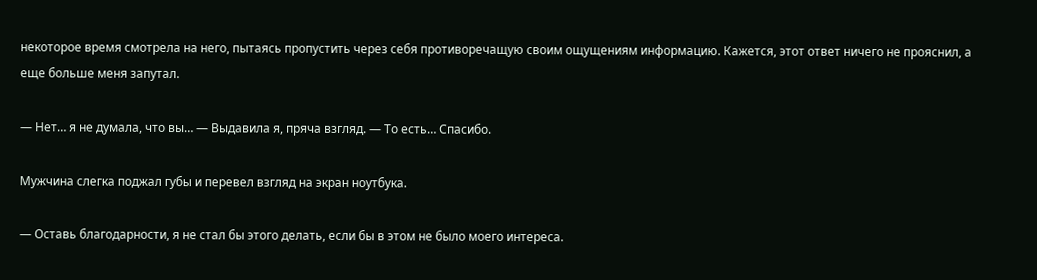некоторое время смотрела на него, пытаясь пропустить через себя противоречащую своим ощущениям информацию. Кажется, этот ответ ничего не прояснил, а еще больше меня запутал.

— Нет… я не думала, что вы… — Выдавила я, пряча взгляд. — То есть… Спасибо.

Мужчина слегка поджал губы и перевел взгляд на экран ноутбука.

— Оставь благодарности, я не стал бы этого делать, если бы в этом не было моего интереса.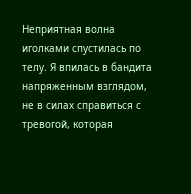Неприятная волна иголками спустилась по телу. Я впилась в бандита напряженным взглядом, не в силах справиться с тревогой, которая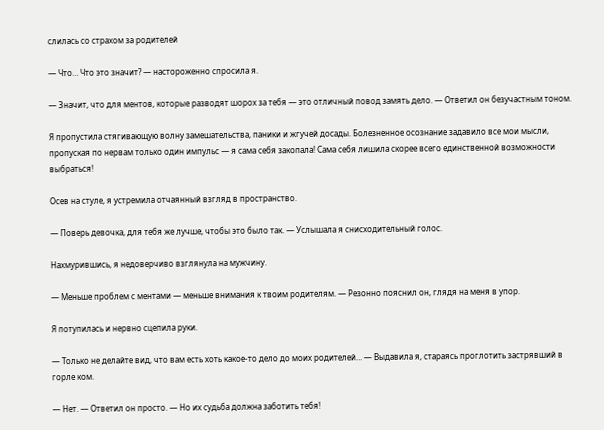слилась со страхом за родителей

— Что… Что это значит? — настороженно спросила я.

— Значит, что для ментов, которые разводят шорох за тебя — это отличный повод замять дело. — Ответил он безучастным тоном.

Я пропустила стягивающую волну замешательства, паники и жгучей досады. Болезненное осознание задавило все мои мысли, пропуская по нервам только один импульс — я сама себя закопала! Сама себя лишила скорее всего единственной возможности выбраться!

Осев на стуле, я устремила отчаянный взгляд в пространство.

— Поверь девочка, для тебя же лучше, чтобы это было так. — Услышала я снисходительный голос.

Нахмурившись, я недоверчиво взглянула на мужчину.

— Меньше проблем с ментами — меньше внимания к твоим родителям. — Резонно пояснил он, глядя на меня в упор.

Я потупилась и нервно сцепила руки.

— Только не делайте вид, что вам есть хоть какое-то дело до моих родителей… — Выдавила я, стараясь проглотить застрявший в горле ком.

— Нет. — Ответил он просто. — Но их судьба должна заботить тебя!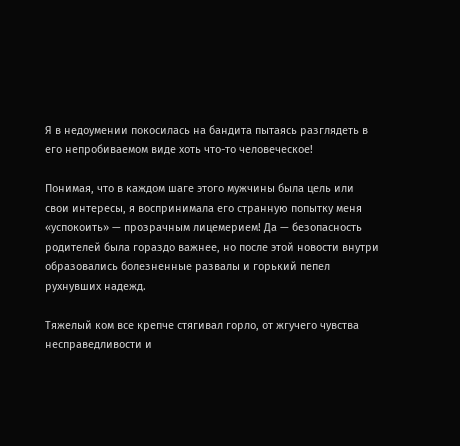Я в недоумении покосилась на бандита пытаясь разглядеть в его непробиваемом виде хоть что-то человеческое!

Понимая, что в каждом шаге этого мужчины была цель или свои интересы, я воспринимала его странную попытку меня «успокоить» — прозрачным лицемерием! Да — безопасность родителей была гораздо важнее, но после этой новости внутри образовались болезненные развалы и горький пепел рухнувших надежд.

Тяжелый ком все крепче стягивал горло, от жгучего чувства несправедливости и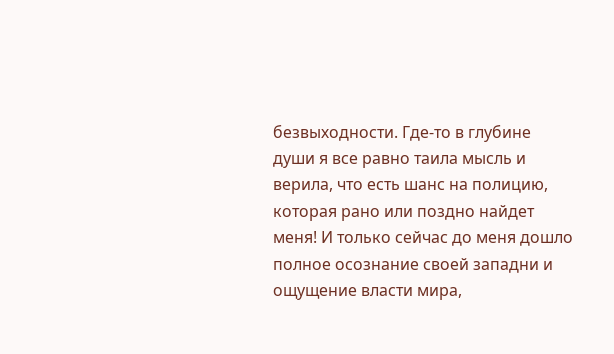безвыходности. Где-то в глубине души я все равно таила мысль и верила, что есть шанс на полицию, которая рано или поздно найдет меня! И только сейчас до меня дошло полное осознание своей западни и ощущение власти мира,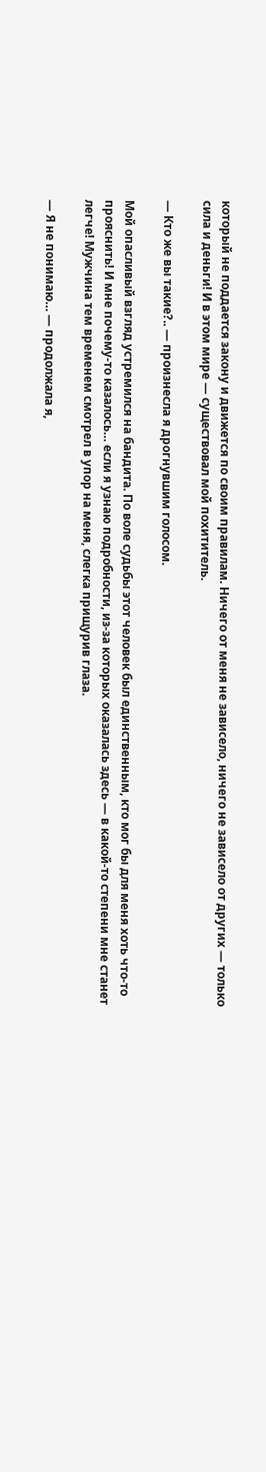который не поддается закону и движется по своим правилам. Ничего от меня не зависело, ничего не зависело от других — только сила и деньги! И в этом мире — существовал мой похититель.

— Кто же вы такие?.. — произнесла я дрогнувшим голосом.

Мой опасливый взгляд устремился на бандита. По воле судьбы этот человек был единственным, кто мог бы для меня хоть что-то прояснить! И мне почему-то казалось… если я узнаю подробности, из-за которых оказалась здесь — в какой-то степени мне станет легче! Мужчина тем временем смотрел в упор на меня, слегка прищурив глаза.

— Я не понимаю… — продолжала я,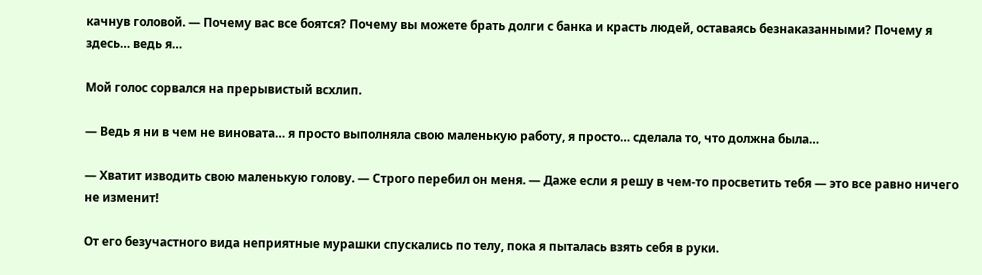качнув головой. — Почему вас все боятся? Почему вы можете брать долги с банка и красть людей, оставаясь безнаказанными? Почему я здесь… ведь я…

Мой голос сорвался на прерывистый всхлип.

— Ведь я ни в чем не виновата… я просто выполняла свою маленькую работу, я просто… сделала то, что должна была…

— Хватит изводить свою маленькую голову. — Строго перебил он меня. — Даже если я решу в чем-то просветить тебя — это все равно ничего не изменит!

От его безучастного вида неприятные мурашки спускались по телу, пока я пыталась взять себя в руки.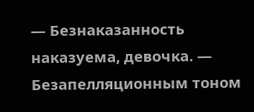— Безнаказанность наказуема, девочка. — Безапелляционным тоном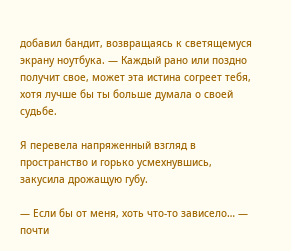добавил бандит, возвращаясь к светящемуся экрану ноутбука. — Каждый рано или поздно получит свое, может эта истина согреет тебя, хотя лучше бы ты больше думала о своей судьбе.

Я перевела напряженный взгляд в пространство и горько усмехнувшись, закусила дрожащую губу.

— Если бы от меня, хоть что-то зависело… — почти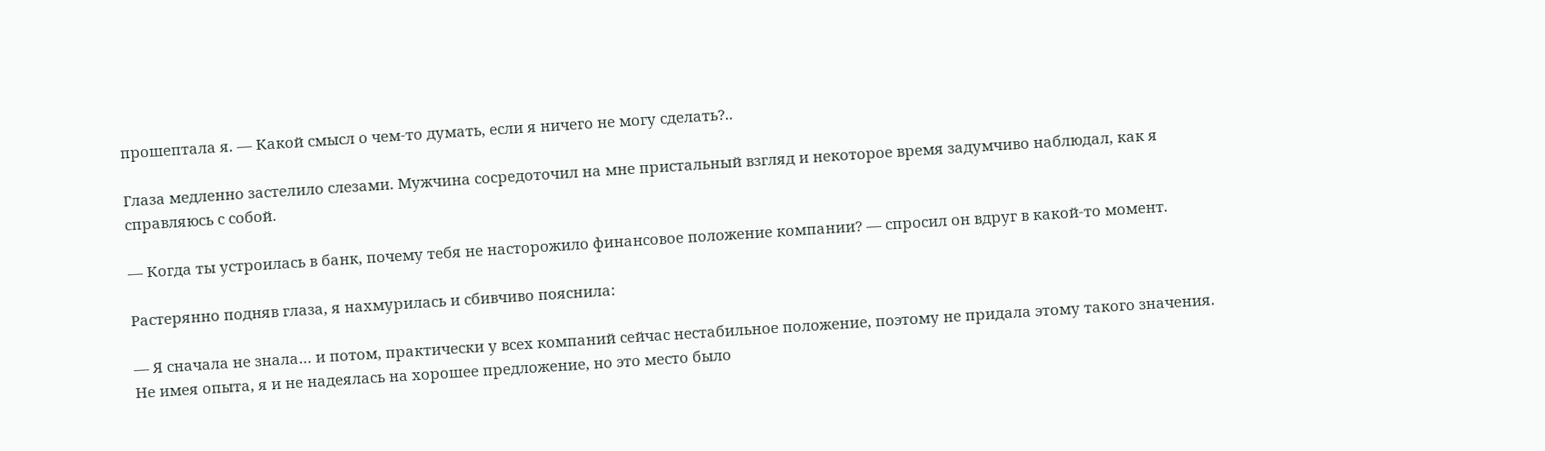прошептала я. — Какой смысл о чем-то думать, если я ничего не могу сделать?..

Глаза медленно застелило слезами. Мужчина сосредоточил на мне пристальный взгляд и некоторое время задумчиво наблюдал, как я справляюсь с собой.

— Когда ты устроилась в банк, почему тебя не насторожило финансовое положение компании? — спросил он вдруг в какой-то момент.

Растерянно подняв глаза, я нахмурилась и сбивчиво пояснила:

— Я сначала не знала… и потом, практически у всех компаний сейчас нестабильное положение, поэтому не придала этому такого значения. Не имея опыта, я и не надеялась на хорошее предложение, но это место было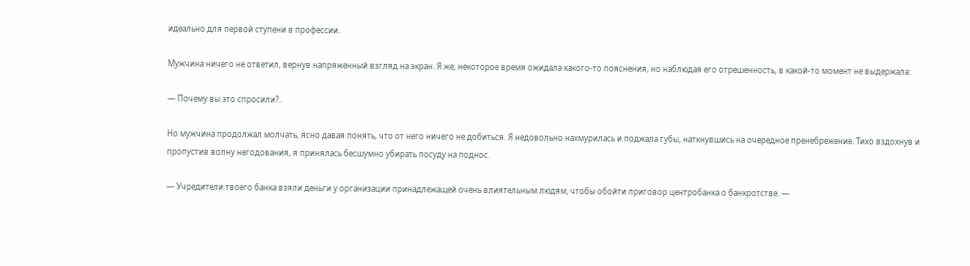идеально для первой ступени в профессии.

Мужчина ничего не ответил, вернув напряженный взгляд на экран. Я же, некоторое время ожидала какого-то пояснения, но наблюдая его отрешенность, в какой-то момент не выдержала:

— Почему вы это спросили?..

Но мужчина продолжал молчать, ясно давая понять, что от него ничего не добиться. Я недовольно нахмурилась и поджала губы, наткнувшись на очередное пренебрежение. Тихо вздохнув и пропустив волну негодования, я принялась бесшумно убирать посуду на поднос.

— Учредители твоего банка взяли деньги у организации принадлежащей очень влиятельным людям, чтобы обойти приговор центробанка о банкротстве. —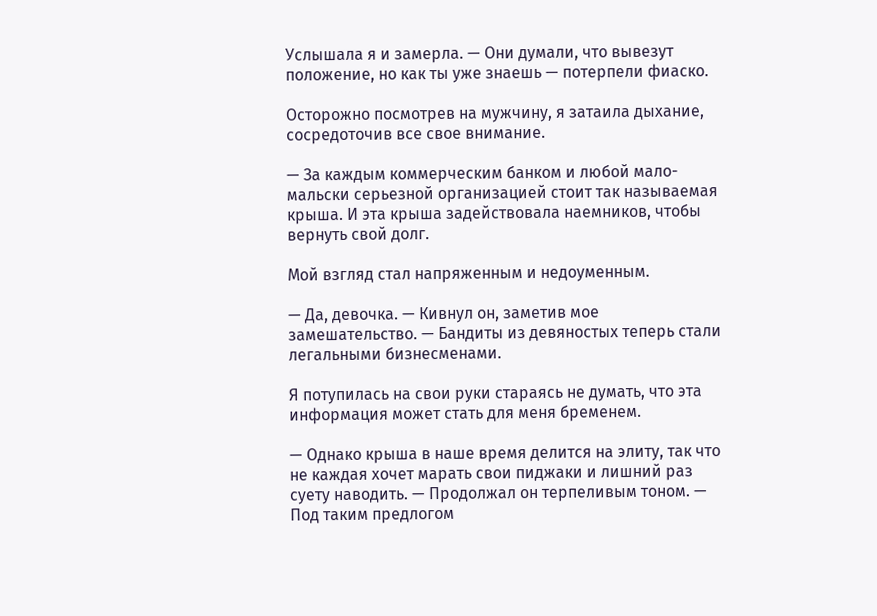Услышала я и замерла. — Они думали, что вывезут положение, но как ты уже знаешь — потерпели фиаско.

Осторожно посмотрев на мужчину, я затаила дыхание, сосредоточив все свое внимание.

— За каждым коммерческим банком и любой мало-мальски серьезной организацией стоит так называемая крыша. И эта крыша задействовала наемников, чтобы вернуть свой долг.

Мой взгляд стал напряженным и недоуменным.

— Да, девочка. — Кивнул он, заметив мое замешательство. — Бандиты из девяностых теперь стали легальными бизнесменами.

Я потупилась на свои руки стараясь не думать, что эта информация может стать для меня бременем.

— Однако крыша в наше время делится на элиту, так что не каждая хочет марать свои пиджаки и лишний раз суету наводить. — Продолжал он терпеливым тоном. — Под таким предлогом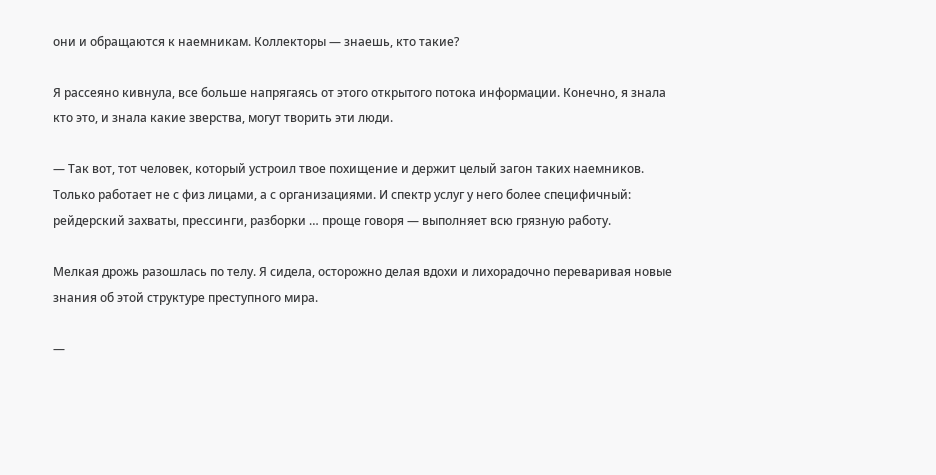они и обращаются к наемникам. Коллекторы — знаешь, кто такие?

Я рассеяно кивнула, все больше напрягаясь от этого открытого потока информации. Конечно, я знала кто это, и знала какие зверства, могут творить эти люди.

— Так вот, тот человек, который устроил твое похищение и держит целый загон таких наемников. Только работает не с физ лицами, а с организациями. И спектр услуг у него более специфичный: рейдерский захваты, прессинги, разборки … проще говоря — выполняет всю грязную работу.

Мелкая дрожь разошлась по телу. Я сидела, осторожно делая вдохи и лихорадочно переваривая новые знания об этой структуре преступного мира.

—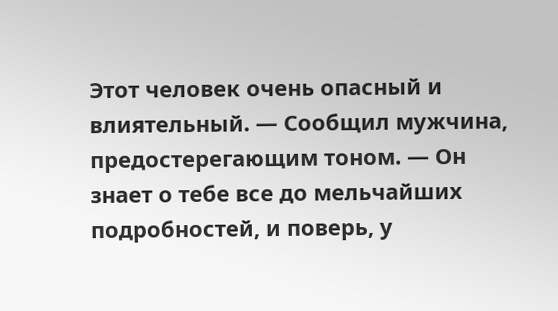Этот человек очень опасный и влиятельный. — Сообщил мужчина, предостерегающим тоном. — Он знает о тебе все до мельчайших подробностей, и поверь, у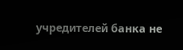учредителей банка не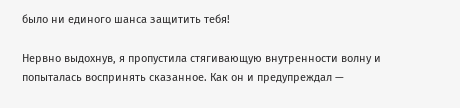было ни единого шанса защитить тебя!

Нервно выдохнув, я пропустила стягивающую внутренности волну и попыталась воспринять сказанное. Как он и предупреждал —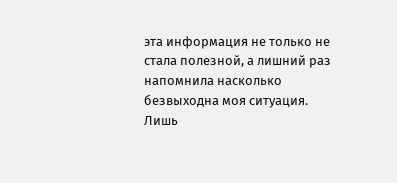эта информация не только не стала полезной, а лишний раз напомнила насколько безвыходна моя ситуация. Лишь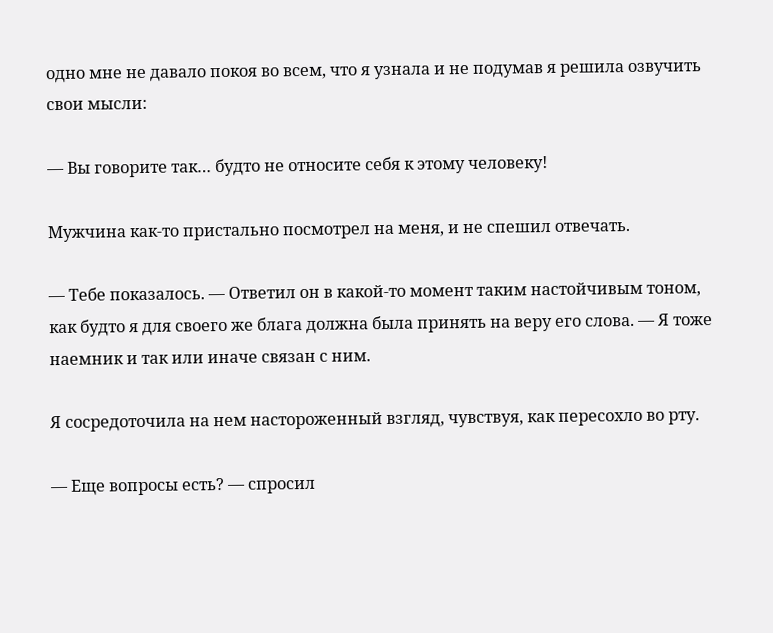одно мне не давало покоя во всем, что я узнала и не подумав я решила озвучить свои мысли:

— Вы говорите так… будто не относите себя к этому человеку!

Мужчина как-то пристально посмотрел на меня, и не спешил отвечать.

— Тебе показалось. — Ответил он в какой-то момент таким настойчивым тоном, как будто я для своего же блага должна была принять на веру его слова. — Я тоже наемник и так или иначе связан с ним.

Я сосредоточила на нем настороженный взгляд, чувствуя, как пересохло во рту.

— Еще вопросы есть? — спросил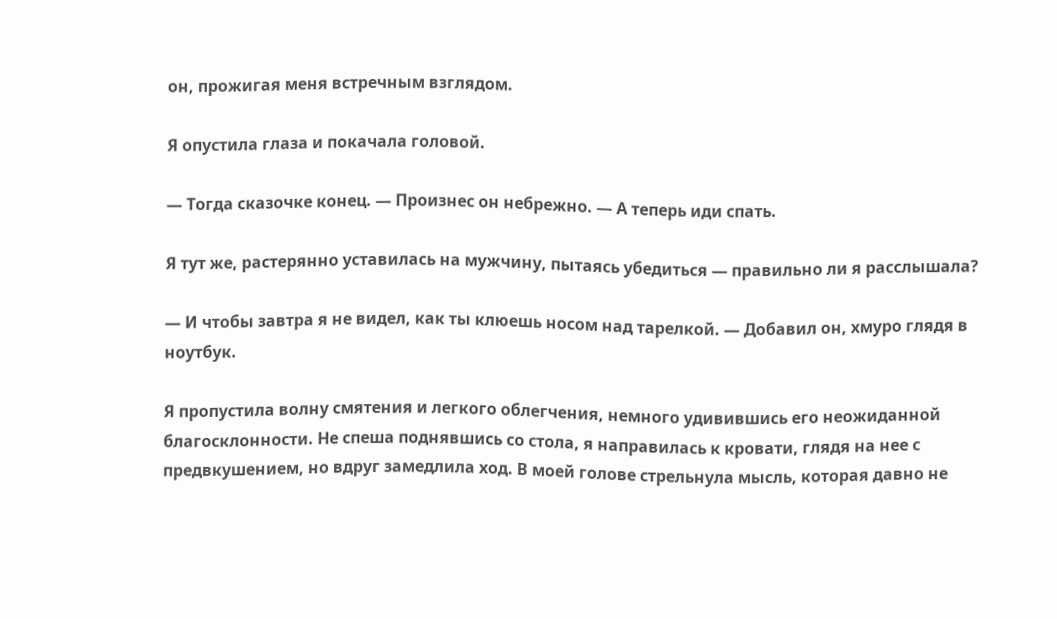он, прожигая меня встречным взглядом.

Я опустила глаза и покачала головой.

— Тогда сказочке конец. — Произнес он небрежно. — А теперь иди спать.

Я тут же, растерянно уставилась на мужчину, пытаясь убедиться — правильно ли я расслышала?

— И чтобы завтра я не видел, как ты клюешь носом над тарелкой. — Добавил он, хмуро глядя в ноутбук.

Я пропустила волну смятения и легкого облегчения, немного удивившись его неожиданной благосклонности. Не спеша поднявшись со стола, я направилась к кровати, глядя на нее с предвкушением, но вдруг замедлила ход. В моей голове стрельнула мысль, которая давно не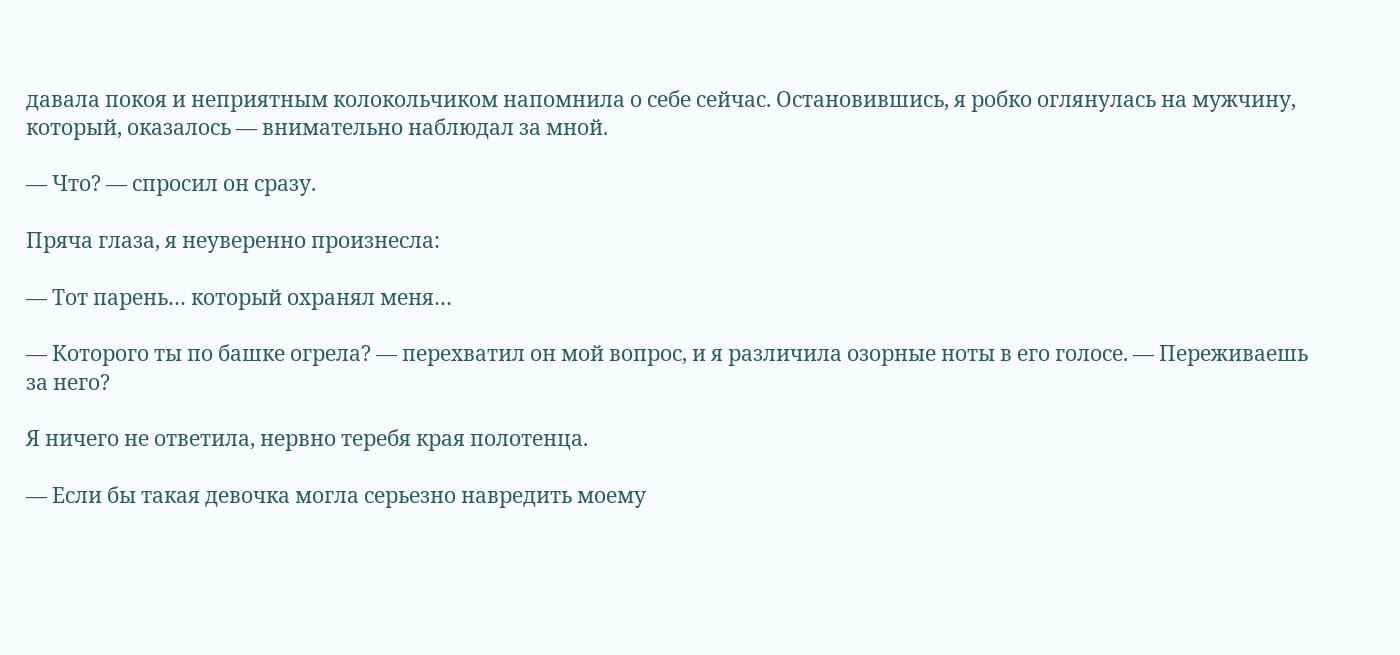давала покоя и неприятным колокольчиком напомнила о себе сейчас. Остановившись, я робко оглянулась на мужчину, который, оказалось — внимательно наблюдал за мной.

— Что? — спросил он сразу.

Пряча глаза, я неуверенно произнесла:

— Тот парень… который охранял меня…

— Которого ты по башке огрела? — перехватил он мой вопрос, и я различила озорные ноты в его голосе. — Переживаешь за него?

Я ничего не ответила, нервно теребя края полотенца.

— Если бы такая девочка могла серьезно навредить моему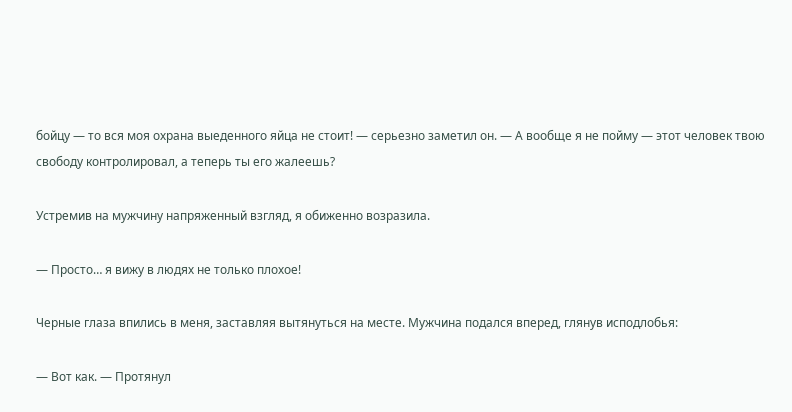бойцу — то вся моя охрана выеденного яйца не стоит! — серьезно заметил он. — А вообще я не пойму — этот человек твою свободу контролировал, а теперь ты его жалеешь?

Устремив на мужчину напряженный взгляд, я обиженно возразила.

— Просто… я вижу в людях не только плохое!

Черные глаза впились в меня, заставляя вытянуться на месте. Мужчина подался вперед, глянув исподлобья:

— Вот как. — Протянул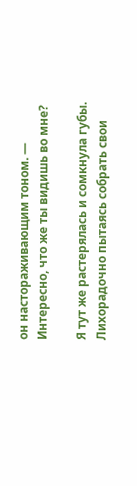он настораживающим тоном. — Интересно, что же ты видишь во мне?

Я тут же растерялась и сомкнула губы. Лихорадочно пытаясь собрать свои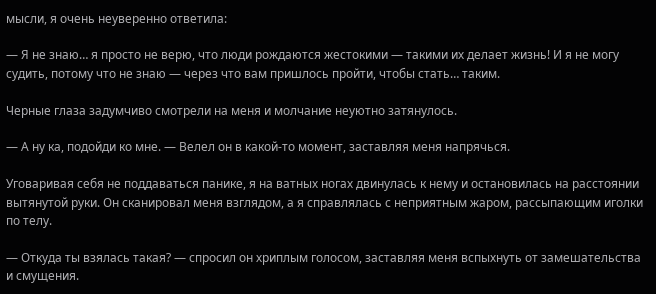мысли, я очень неуверенно ответила:

— Я не знаю… я просто не верю, что люди рождаются жестокими — такими их делает жизнь! И я не могу судить, потому что не знаю — через что вам пришлось пройти, чтобы стать… таким.

Черные глаза задумчиво смотрели на меня и молчание неуютно затянулось.

— А ну ка, подойди ко мне. — Велел он в какой-то момент, заставляя меня напрячься.

Уговаривая себя не поддаваться панике, я на ватных ногах двинулась к нему и остановилась на расстоянии вытянутой руки. Он сканировал меня взглядом, а я справлялась с неприятным жаром, рассыпающим иголки по телу.

— Откуда ты взялась такая? — спросил он хриплым голосом, заставляя меня вспыхнуть от замешательства и смущения.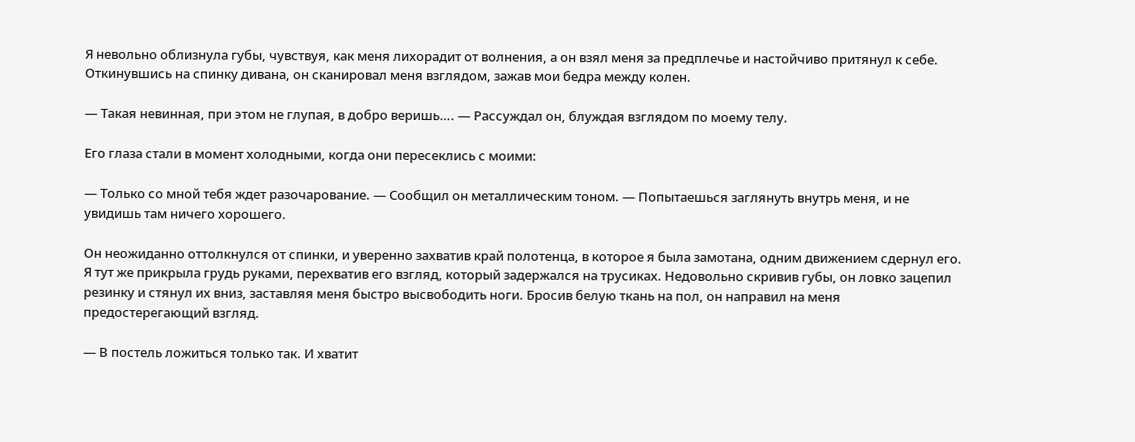Я невольно облизнула губы, чувствуя, как меня лихорадит от волнения, а он взял меня за предплечье и настойчиво притянул к себе. Откинувшись на спинку дивана, он сканировал меня взглядом, зажав мои бедра между колен.

— Такая невинная, при этом не глупая, в добро веришь…. — Рассуждал он, блуждая взглядом по моему телу.

Его глаза стали в момент холодными, когда они пересеклись с моими:

— Только со мной тебя ждет разочарование. — Сообщил он металлическим тоном. — Попытаешься заглянуть внутрь меня, и не увидишь там ничего хорошего.

Он неожиданно оттолкнулся от спинки, и уверенно захватив край полотенца, в которое я была замотана, одним движением сдернул его. Я тут же прикрыла грудь руками, перехватив его взгляд, который задержался на трусиках. Недовольно скривив губы, он ловко зацепил резинку и стянул их вниз, заставляя меня быстро высвободить ноги. Бросив белую ткань на пол, он направил на меня предостерегающий взгляд.

— В постель ложиться только так. И хватит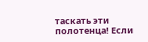таскать эти полотенца! Если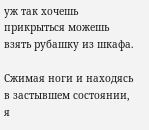уж так хочешь прикрыться можешь взять рубашку из шкафа.

Сжимая ноги и находясь в застывшем состоянии, я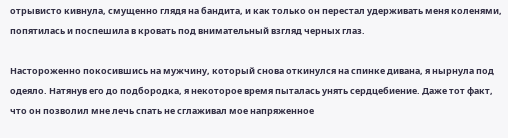отрывисто кивнула, смущенно глядя на бандита, и как только он перестал удерживать меня коленями, попятилась и поспешила в кровать под внимательный взгляд черных глаз.

Настороженно покосившись на мужчину, который снова откинулся на спинке дивана, я нырнула под одеяло. Натянув его до подбородка, я некоторое время пыталась унять сердцебиение. Даже тот факт, что он позволил мне лечь спать не сглаживал мое напряженное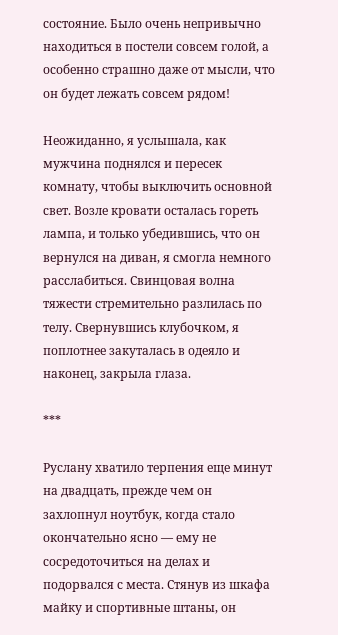состояние. Было очень непривычно находиться в постели совсем голой, а особенно страшно даже от мысли, что он будет лежать совсем рядом!

Неожиданно, я услышала, как мужчина поднялся и пересек комнату, чтобы выключить основной свет. Возле кровати осталась гореть лампа, и только убедившись, что он вернулся на диван, я смогла немного расслабиться. Свинцовая волна тяжести стремительно разлилась по телу. Свернувшись клубочком, я поплотнее закуталась в одеяло и наконец, закрыла глаза.

***

Руслану хватило терпения еще минут на двадцать, прежде чем он захлопнул ноутбук, когда стало окончательно ясно — ему не сосредоточиться на делах и подорвался с места. Стянув из шкафа майку и спортивные штаны, он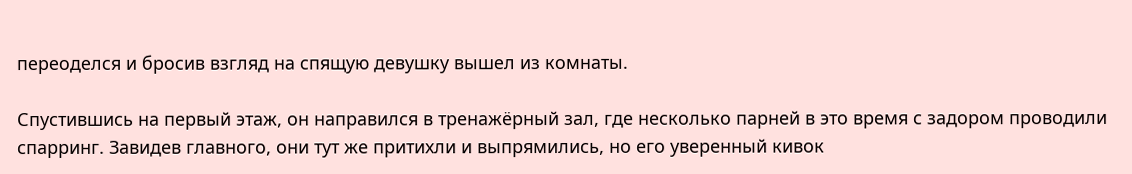переоделся и бросив взгляд на спящую девушку вышел из комнаты.

Спустившись на первый этаж, он направился в тренажёрный зал, где несколько парней в это время с задором проводили спарринг. Завидев главного, они тут же притихли и выпрямились, но его уверенный кивок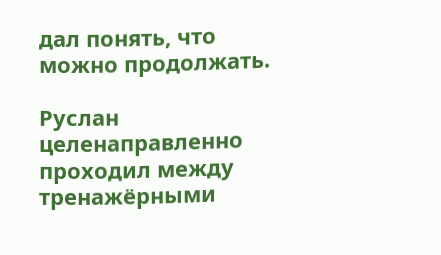дал понять, что можно продолжать.

Руслан целенаправленно проходил между тренажёрными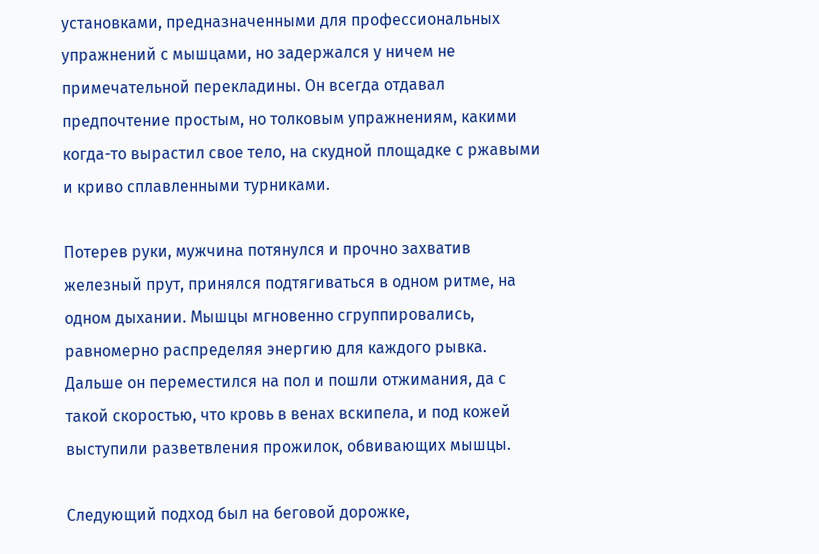установками, предназначенными для профессиональных упражнений с мышцами, но задержался у ничем не примечательной перекладины. Он всегда отдавал предпочтение простым, но толковым упражнениям, какими когда-то вырастил свое тело, на скудной площадке с ржавыми и криво сплавленными турниками.

Потерев руки, мужчина потянулся и прочно захватив железный прут, принялся подтягиваться в одном ритме, на одном дыхании. Мышцы мгновенно сгруппировались, равномерно распределяя энергию для каждого рывка. Дальше он переместился на пол и пошли отжимания, да с такой скоростью, что кровь в венах вскипела, и под кожей выступили разветвления прожилок, обвивающих мышцы.

Следующий подход был на беговой дорожке,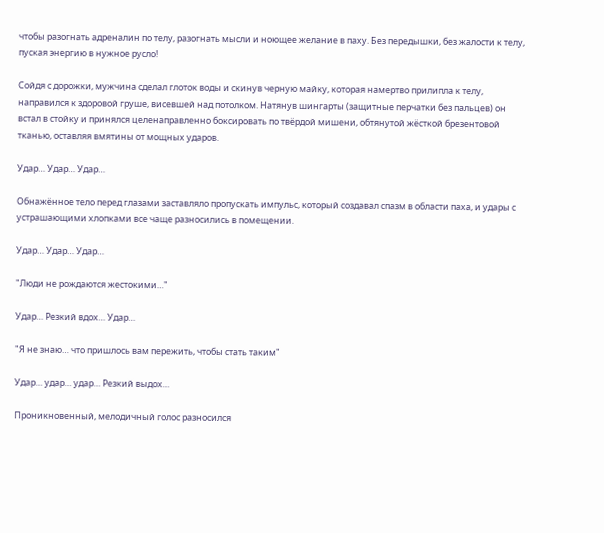чтобы разогнать адреналин по телу, разогнать мысли и ноющее желание в паху. Без передышки, без жалости к телу, пуская энергию в нужное русло!

Сойдя с дорожки, мужчина сделал глоток воды и скинув черную майку, которая намертво прилипла к телу, направился к здоровой груше, висевшей над потолком. Натянув шингарты (защитные перчатки без пальцев) он встал в стойку и принялся целенаправленно боксировать по твёрдой мишени, обтянутой жёсткой брезентовой тканью, оставляя вмятины от мощных ударов.

Удар… Удар… Удар…

Обнажённое тело перед глазами заставляло пропускать импульс, который создавал спазм в области паха, и удары с устрашающими хлопками все чаще разносились в помещении.

Удар… Удар… Удар…

"Люди не рождаются жестокими…"

Удар… Резкий вдох… Удар…

"Я не знаю… что пришлось вам пережить, чтобы стать таким"

Удар… удар… удар… Резкий выдох…

Проникновенный, мелодичный голос разносился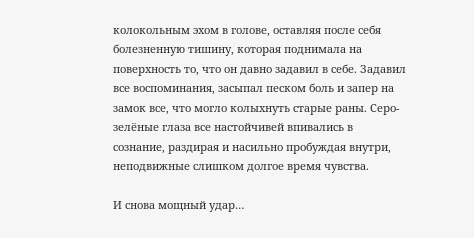колокольным эхом в голове, оставляя после себя болезненную тишину, которая поднимала на поверхность то, что он давно задавил в себе. Задавил все воспоминания, засыпал песком боль и запер на замок все, что могло колыхнуть старые раны. Серо-зелёные глаза все настойчивей впивались в сознание, раздирая и насильно пробуждая внутри, неподвижные слишком долгое время чувства.

И снова мощный удар…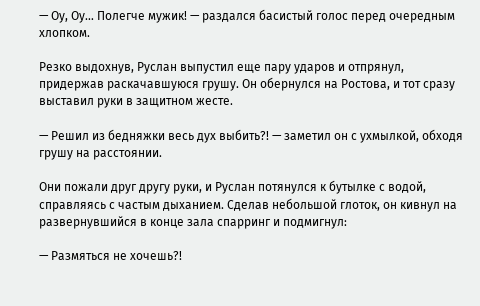— Оу, Оу… Полегче мужик! — раздался басистый голос перед очередным хлопком.

Резко выдохнув, Руслан выпустил еще пару ударов и отпрянул, придержав раскачавшуюся грушу. Он обернулся на Ростова, и тот сразу выставил руки в защитном жесте.

— Решил из бедняжки весь дух выбить?! — заметил он с ухмылкой, обходя грушу на расстоянии.

Они пожали друг другу руки, и Руслан потянулся к бутылке с водой, справляясь с частым дыханием. Сделав небольшой глоток, он кивнул на развернувшийся в конце зала спарринг и подмигнул:

— Размяться не хочешь?!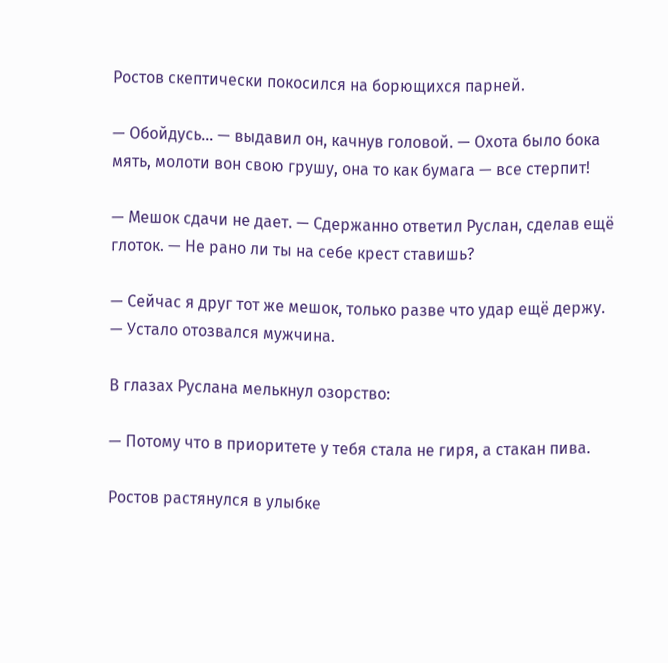Ростов скептически покосился на борющихся парней.

— Обойдусь… — выдавил он, качнув головой. — Охота было бока мять, молоти вон свою грушу, она то как бумага — все стерпит!

— Мешок сдачи не дает. — Сдержанно ответил Руслан, сделав ещё глоток. — Не рано ли ты на себе крест ставишь?

— Сейчас я друг тот же мешок, только разве что удар ещё держу. — Устало отозвался мужчина.

В глазах Руслана мелькнул озорство:

— Потому что в приоритете у тебя стала не гиря, а стакан пива.

Ростов растянулся в улыбке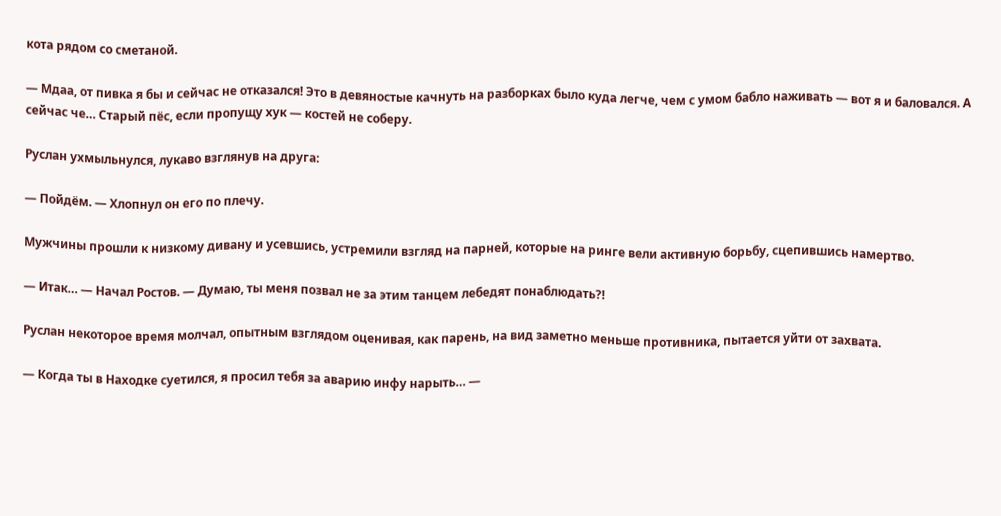кота рядом со сметаной.

— Мдаа, от пивка я бы и сейчас не отказался! Это в девяностые качнуть на разборках было куда легче, чем с умом бабло наживать — вот я и баловался. А сейчас че… Старый пёс, если пропущу хук — костей не соберу.

Руслан ухмыльнулся, лукаво взглянув на друга:

— Пойдём. — Хлопнул он его по плечу.

Мужчины прошли к низкому дивану и усевшись, устремили взгляд на парней, которые на ринге вели активную борьбу, сцепившись намертво.

— Итак… — Начал Ростов. — Думаю, ты меня позвал не за этим танцем лебедят понаблюдать?!

Руслан некоторое время молчал, опытным взглядом оценивая, как парень, на вид заметно меньше противника, пытается уйти от захвата.

— Когда ты в Находке суетился, я просил тебя за аварию инфу нарыть… —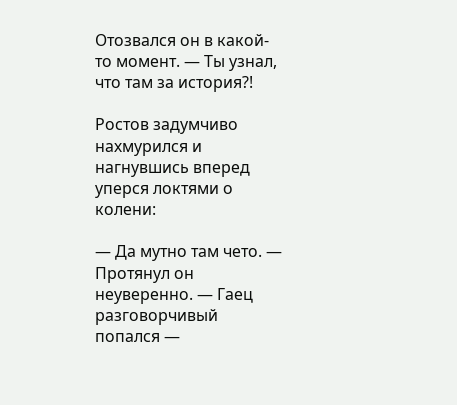Отозвался он в какой-то момент. — Ты узнал, что там за история?!

Ростов задумчиво нахмурился и нагнувшись вперед уперся локтями о колени:

— Да мутно там чето. — Протянул он неуверенно. — Гаец разговорчивый попался —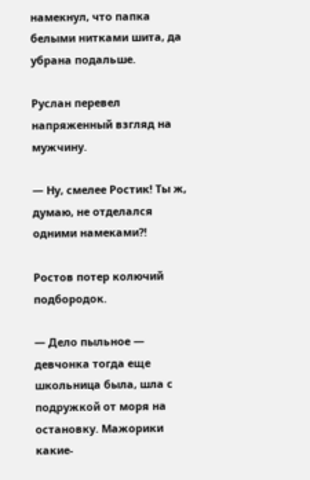намекнул, что папка белыми нитками шита, да убрана подальше.

Руслан перевел напряженный взгляд на мужчину.

— Ну, смелее Ростик! Ты ж, думаю, не отделался одними намеками?!

Ростов потер колючий подбородок.

— Дело пыльное — девчонка тогда еще школьница была, шла с подружкой от моря на остановку. Мажорики какие-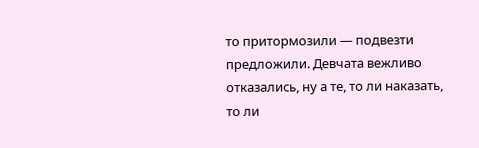то притормозили — подвезти предложили. Девчата вежливо отказались, ну а те, то ли наказать, то ли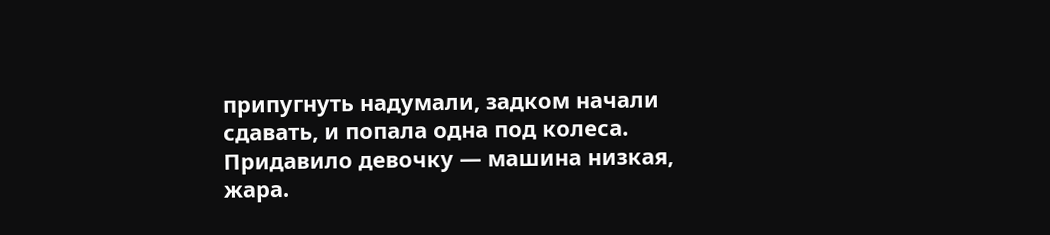припугнуть надумали, задком начали сдавать, и попала одна под колеса. Придавило девочку — машина низкая, жара.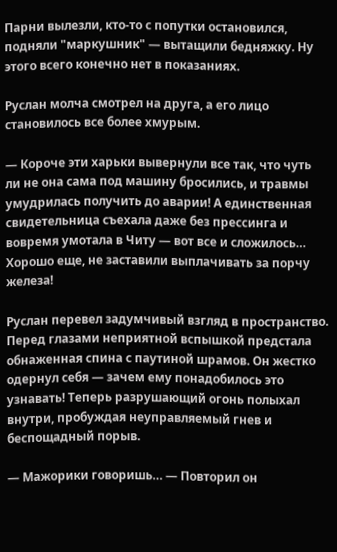Парни вылезли, кто-то с попутки остановился, подняли "маркушник" — вытащили бедняжку. Ну этого всего конечно нет в показаниях.

Руслан молча смотрел на друга, а его лицо становилось все более хмурым.

— Короче эти харьки вывернули все так, что чуть ли не она сама под машину бросились, и травмы умудрилась получить до аварии! А единственная свидетельница съехала даже без прессинга и вовремя умотала в Читу — вот все и сложилось… Хорошо еще, не заставили выплачивать за порчу железа!

Руслан перевел задумчивый взгляд в пространство. Перед глазами неприятной вспышкой предстала обнаженная спина с паутиной шрамов. Он жестко одернул себя — зачем ему понадобилось это узнавать! Теперь разрушающий огонь полыхал внутри, пробуждая неуправляемый гнев и беспощадный порыв.

— Мажорики говоришь… — Повторил он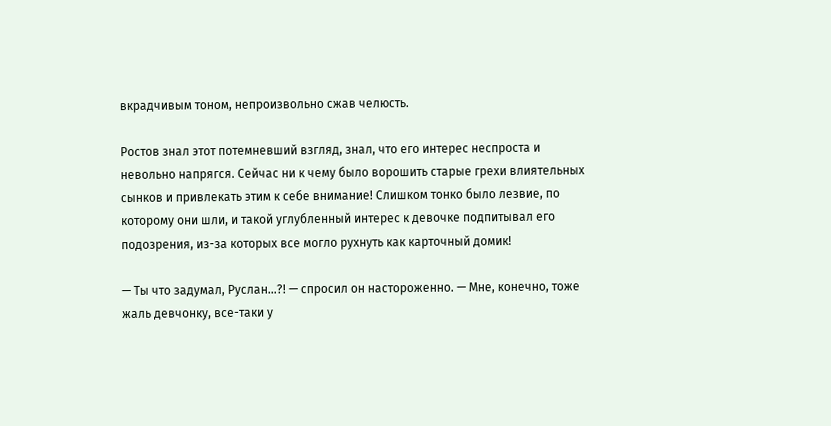вкрадчивым тоном, непроизвольно сжав челюсть.

Ростов знал этот потемневший взгляд, знал, что его интерес неспроста и невольно напрягся. Сейчас ни к чему было ворошить старые грехи влиятельных сынков и привлекать этим к себе внимание! Слишком тонко было лезвие, по которому они шли, и такой углубленный интерес к девочке подпитывал его подозрения, из-за которых все могло рухнуть как карточный домик!

— Ты что задумал, Руслан…?! — спросил он настороженно. — Мне, конечно, тоже жаль девчонку, все-таки у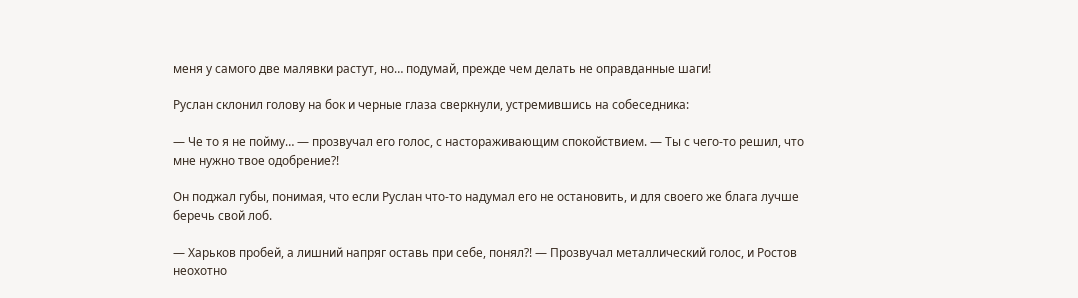меня у самого две малявки растут, но… подумай, прежде чем делать не оправданные шаги!

Руслан склонил голову на бок и черные глаза сверкнули, устремившись на собеседника:

— Че то я не пойму… — прозвучал его голос, с настораживающим спокойствием. — Ты с чего-то решил, что мне нужно твое одобрение?!

Он поджал губы, понимая, что если Руслан что-то надумал его не остановить, и для своего же блага лучше беречь свой лоб.

— Харьков пробей, а лишний напряг оставь при себе, понял?! — Прозвучал металлический голос, и Ростов неохотно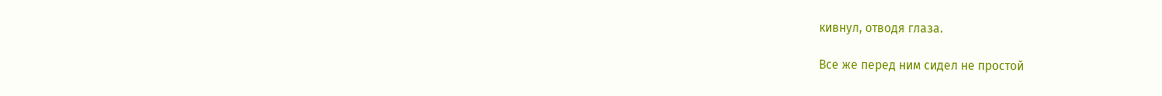кивнул, отводя глаза.

Все же перед ним сидел не простой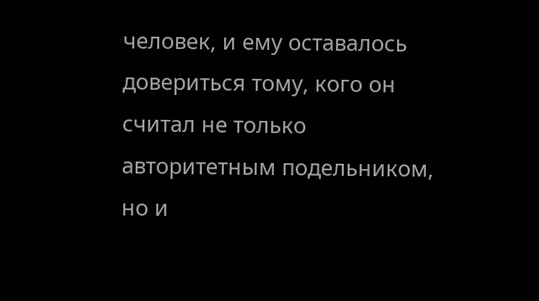человек, и ему оставалось довериться тому, кого он считал не только авторитетным подельником, но и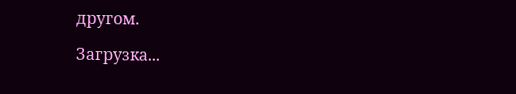другом.

Загрузка...